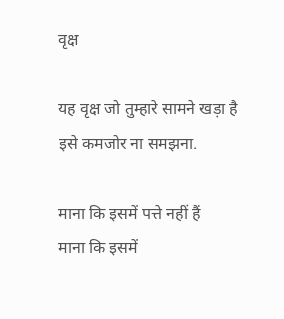वृक्ष

यह वृक्ष जो तुम्हारे सामने खड़ा है
इसे कमजोर ना समझना.

माना कि इसमें पत्ते नहीं हैं
माना कि इसमें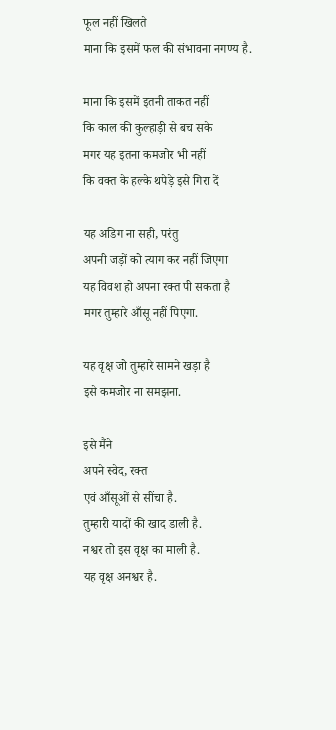फूल नहीं खिलते
माना कि इसमें फल की संभावना नगण्य है.

माना कि इसमें इतनी ताकत नहीं
कि काल की कुल्हाड़ी से बच सके
मगर यह इतना कमजोर भी नहीं
कि वक्त के हल्के थपेड़े इसे गिरा दें

यह अडिग ना सही, परंतु
अपनी जड़ों को त्याग कर नहीं जिएगा
यह विवश हो अपना रक्त पी सकता है
मगर तुम्हारे आँसू नहीं पिएगा.

यह वृक्ष जो तुम्हारे सामने खड़ा है
इसे कमजोर ना समझना.

इसे मैंने
अपने स्वेद, रक्त
एवं आँसूओं से सींचा है.
तुम्हारी यादों की खाद डाली है.
नश्वर तो इस वृक्ष का माली है.
यह वृक्ष अनश्वर है.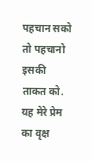पहचान सको तो पहचानो
इसकी ताकत को.
यह मेरे प्रेम का वृक्ष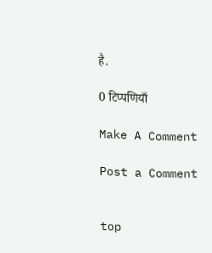है.

0 टिप्पणियाँ

Make A Comment

Post a Comment


top